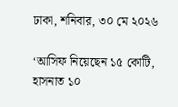ঢাকা, শনিবার, ৩০ মে ২০২৬

‘আসিফ নিয়েছেন ১৫ কোটি, হাসনাত ১০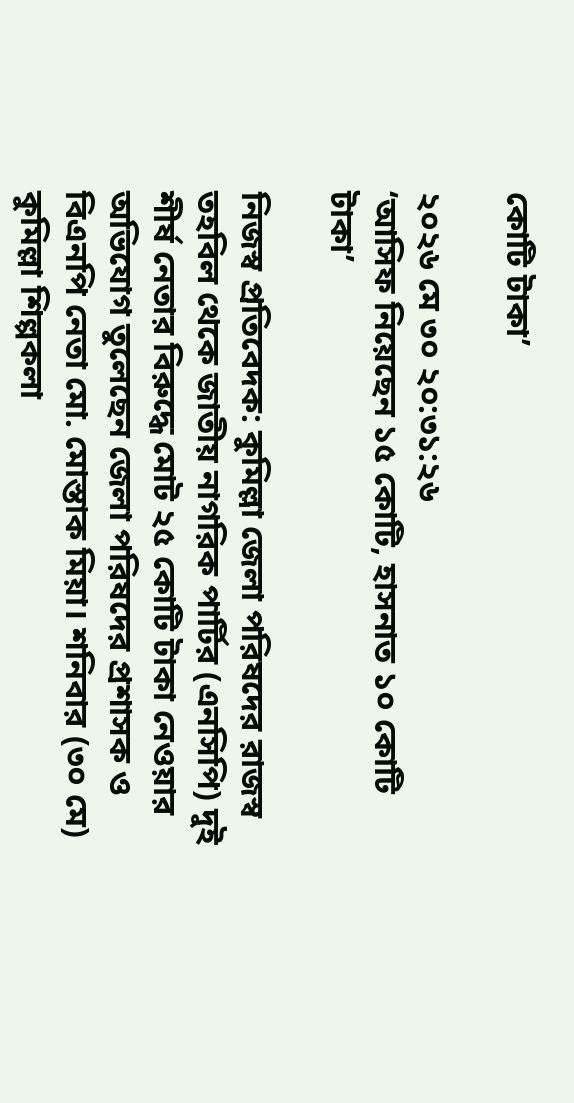কোটি টাকা’

২০২৬ মে ৩০ ২০:৩১:২৬
‘আসিফ নিয়েছেন ১৫ কোটি, হাসনাত ১০ কোটি টাকা’

নিজস্ব প্রতিবেদক: কুমিল্লা জেলা পরিষদের রাজস্ব তহবিল থেকে জাতীয় নাগরিক পার্টির (এনসিপি) দুই শীর্ষ নেতার বিরুদ্ধে মোট ২৫ কোটি টাকা নেওয়ার অভিযোগ তুলেছেন জেলা পরিষদের প্রশাসক ও বিএনপি নেতা মো. মোস্তাক মিয়া। শনিবার (৩০ মে) কুমিল্লা শিল্পকলা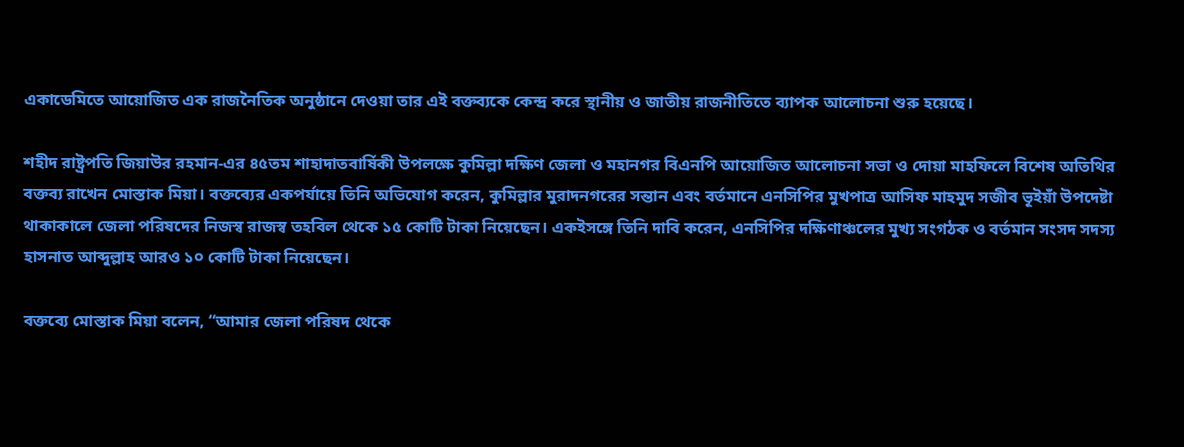একাডেমিতে আয়োজিত এক রাজনৈতিক অনুষ্ঠানে দেওয়া তার এই বক্তব্যকে কেন্দ্র করে স্থানীয় ও জাতীয় রাজনীতিতে ব্যাপক আলোচনা শুরু হয়েছে।

শহীদ রাষ্ট্রপতি জিয়াউর রহমান-এর ৪৫তম শাহাদাতবার্ষিকী উপলক্ষে কুমিল্লা দক্ষিণ জেলা ও মহানগর বিএনপি আয়োজিত আলোচনা সভা ও দোয়া মাহফিলে বিশেষ অতিথির বক্তব্য রাখেন মোস্তাক মিয়া। বক্তব্যের একপর্যায়ে তিনি অভিযোগ করেন, কুমিল্লার মুরাদনগরের সন্তান এবং বর্তমানে এনসিপির মুখপাত্র আসিফ মাহমুদ সজীব ভূইয়াঁ উপদেষ্টা থাকাকালে জেলা পরিষদের নিজস্ব রাজস্ব তহবিল থেকে ১৫ কোটি টাকা নিয়েছেন। একইসঙ্গে তিনি দাবি করেন, এনসিপির দক্ষিণাঞ্চলের মুখ্য সংগঠক ও বর্তমান সংসদ সদস্য হাসনাত আব্দুল্লাহ আরও ১০ কোটি টাকা নিয়েছেন।

বক্তব্যে মোস্তাক মিয়া বলেন, “আমার জেলা পরিষদ থেকে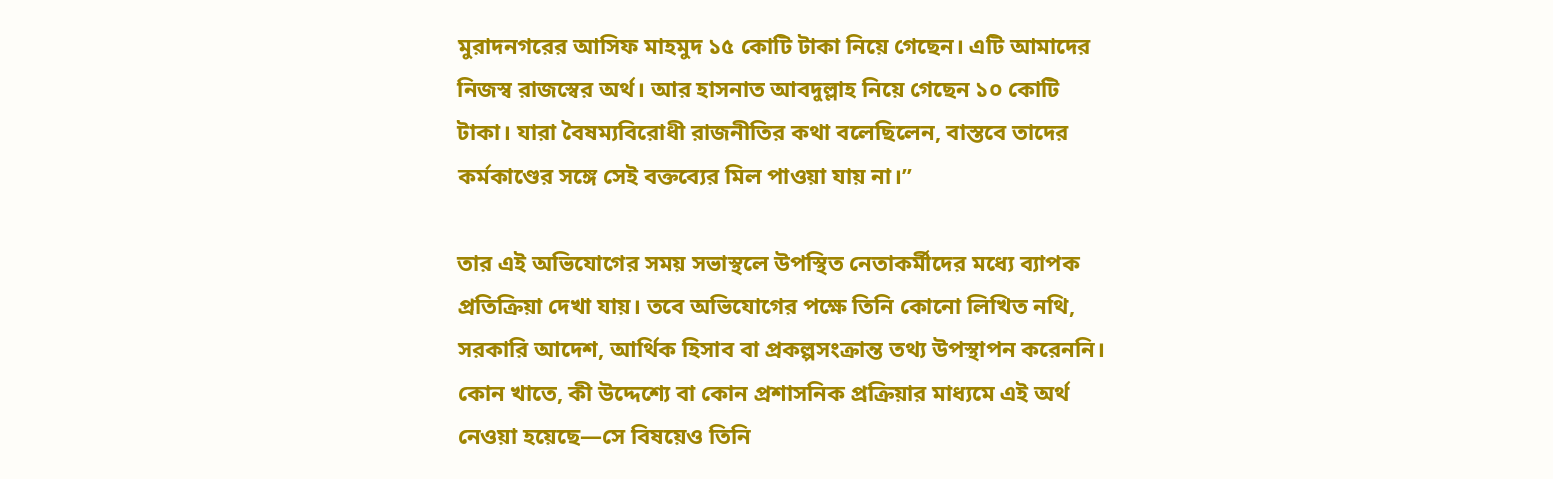মুরাদনগরের আসিফ মাহমুদ ১৫ কোটি টাকা নিয়ে গেছেন। এটি আমাদের নিজস্ব রাজস্বের অর্থ। আর হাসনাত আবদুল্লাহ নিয়ে গেছেন ১০ কোটি টাকা। যারা বৈষম্যবিরোধী রাজনীতির কথা বলেছিলেন, বাস্তবে তাদের কর্মকাণ্ডের সঙ্গে সেই বক্তব্যের মিল পাওয়া যায় না।”

তার এই অভিযোগের সময় সভাস্থলে উপস্থিত নেতাকর্মীদের মধ্যে ব্যাপক প্রতিক্রিয়া দেখা যায়। তবে অভিযোগের পক্ষে তিনি কোনো লিখিত নথি, সরকারি আদেশ, আর্থিক হিসাব বা প্রকল্পসংক্রান্ত তথ্য উপস্থাপন করেননি। কোন খাতে, কী উদ্দেশ্যে বা কোন প্রশাসনিক প্রক্রিয়ার মাধ্যমে এই অর্থ নেওয়া হয়েছে—সে বিষয়েও তিনি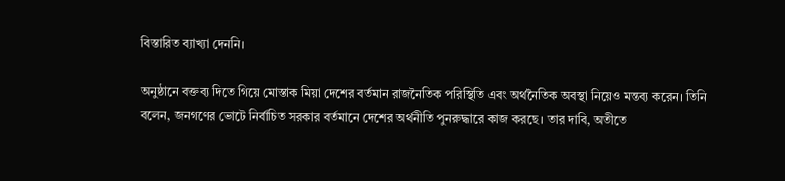বিস্তারিত ব্যাখ্যা দেননি।

অনুষ্ঠানে বক্তব্য দিতে গিয়ে মোস্তাক মিয়া দেশের বর্তমান রাজনৈতিক পরিস্থিতি এবং অর্থনৈতিক অবস্থা নিয়েও মন্তব্য করেন। তিনি বলেন, জনগণের ভোটে নির্বাচিত সরকার বর্তমানে দেশের অর্থনীতি পুনরুদ্ধারে কাজ করছে। তার দাবি, অতীতে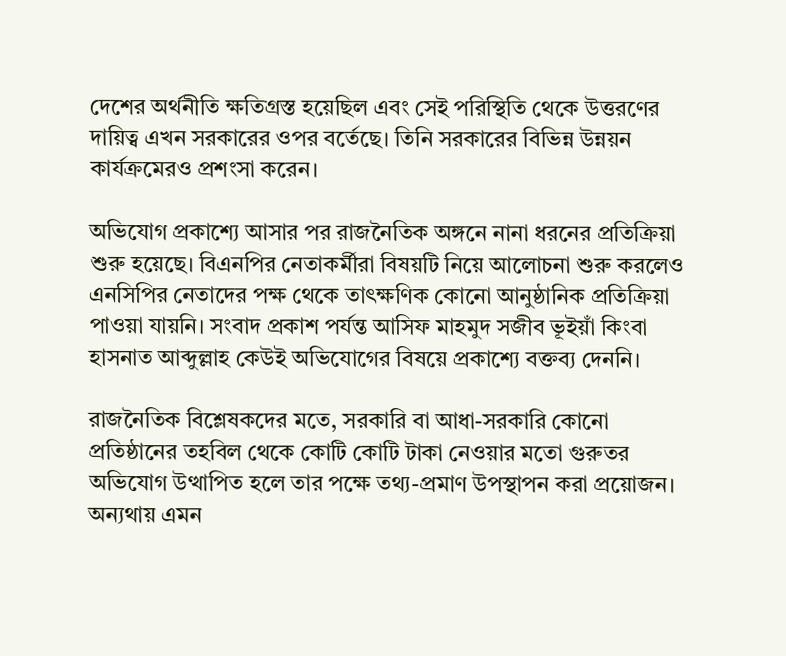দেশের অর্থনীতি ক্ষতিগ্রস্ত হয়েছিল এবং সেই পরিস্থিতি থেকে উত্তরণের দায়িত্ব এখন সরকারের ওপর বর্তেছে। তিনি সরকারের বিভিন্ন উন্নয়ন কার্যক্রমেরও প্রশংসা করেন।

অভিযোগ প্রকাশ্যে আসার পর রাজনৈতিক অঙ্গনে নানা ধরনের প্রতিক্রিয়া শুরু হয়েছে। বিএনপির নেতাকর্মীরা বিষয়টি নিয়ে আলোচনা শুরু করলেও এনসিপির নেতাদের পক্ষ থেকে তাৎক্ষণিক কোনো আনুষ্ঠানিক প্রতিক্রিয়া পাওয়া যায়নি। সংবাদ প্রকাশ পর্যন্ত আসিফ মাহমুদ সজীব ভূইয়াঁ কিংবা হাসনাত আব্দুল্লাহ কেউই অভিযোগের বিষয়ে প্রকাশ্যে বক্তব্য দেননি।

রাজনৈতিক বিশ্লেষকদের মতে, সরকারি বা আধা-সরকারি কোনো প্রতিষ্ঠানের তহবিল থেকে কোটি কোটি টাকা নেওয়ার মতো গুরুতর অভিযোগ উত্থাপিত হলে তার পক্ষে তথ্য-প্রমাণ উপস্থাপন করা প্রয়োজন। অন্যথায় এমন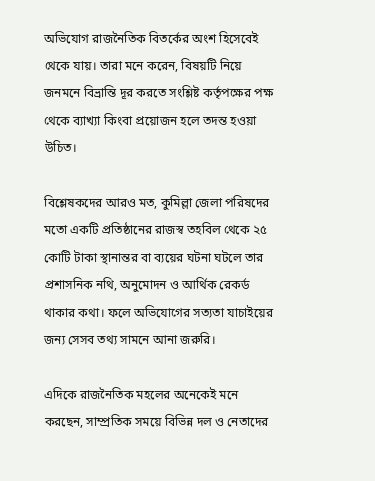অভিযোগ রাজনৈতিক বিতর্কের অংশ হিসেবেই থেকে যায়। তারা মনে করেন, বিষয়টি নিয়ে জনমনে বিভ্রান্তি দূর করতে সংশ্লিষ্ট কর্তৃপক্ষের পক্ষ থেকে ব্যাখ্যা কিংবা প্রয়োজন হলে তদন্ত হওয়া উচিত।

বিশ্লেষকদের আরও মত, কুমিল্লা জেলা পরিষদের মতো একটি প্রতিষ্ঠানের রাজস্ব তহবিল থেকে ২৫ কোটি টাকা স্থানান্তর বা ব্যয়ের ঘটনা ঘটলে তার প্রশাসনিক নথি, অনুমোদন ও আর্থিক রেকর্ড থাকার কথা। ফলে অভিযোগের সত্যতা যাচাইয়ের জন্য সেসব তথ্য সামনে আনা জরুরি।

এদিকে রাজনৈতিক মহলের অনেকেই মনে করছেন, সাম্প্রতিক সময়ে বিভিন্ন দল ও নেতাদের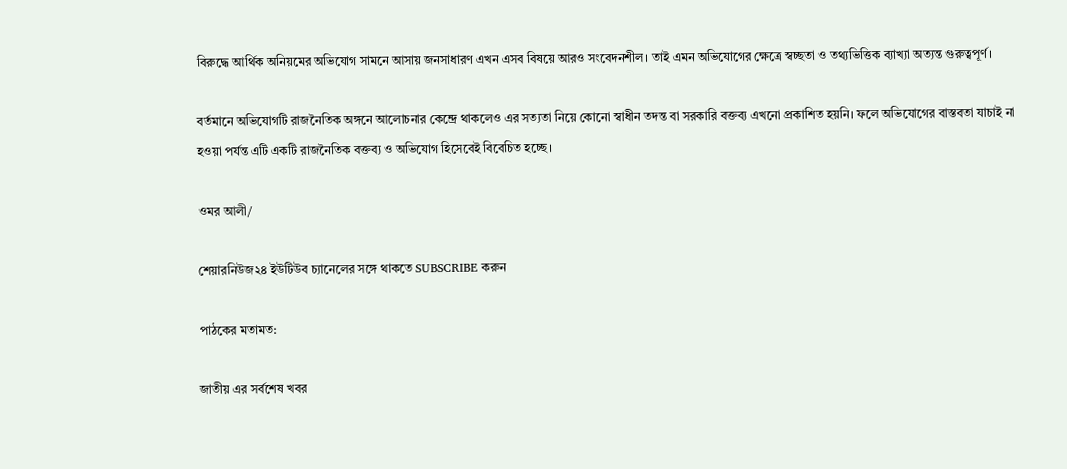বিরুদ্ধে আর্থিক অনিয়মের অভিযোগ সামনে আসায় জনসাধারণ এখন এসব বিষয়ে আরও সংবেদনশীল। তাই এমন অভিযোগের ক্ষেত্রে স্বচ্ছতা ও তথ্যভিত্তিক ব্যাখ্যা অত্যন্ত গুরুত্বপূর্ণ।

বর্তমানে অভিযোগটি রাজনৈতিক অঙ্গনে আলোচনার কেন্দ্রে থাকলেও এর সত্যতা নিয়ে কোনো স্বাধীন তদন্ত বা সরকারি বক্তব্য এখনো প্রকাশিত হয়নি। ফলে অভিযোগের বাস্তবতা যাচাই না হওয়া পর্যন্ত এটি একটি রাজনৈতিক বক্তব্য ও অভিযোগ হিসেবেই বিবেচিত হচ্ছে।

ওমর আলী/

শেয়ারনিউজ২৪ ইউটিউব চ্যানেলের সঙ্গে থাকতে SUBSCRIBE করুন

পাঠকের মতামত:

জাতীয় এর সর্বশেষ খবর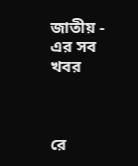জাতীয় - এর সব খবর



রে